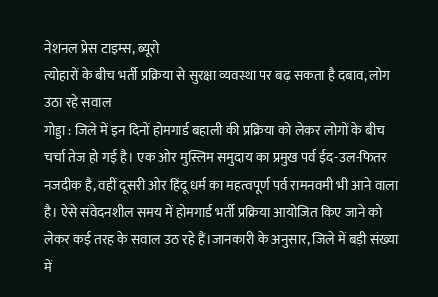नेशनल प्रेस टाइम्स, ब्यूरो
त्योहारों के बीच भर्ती प्रक्रिया से सुरक्षा व्यवस्था पर बढ़ सकता है दबाव, लोग उठा रहे सवाल
गोड्डा : जिले में इन दिनों होमगार्ड बहाली की प्रक्रिया को लेकर लोगों के बीच चर्चा तेज हो गई है। एक ओर मुस्लिम समुदाय का प्रमुख पर्व ईद-उल-फितर नजदीक है, वहीं दूसरी ओर हिंदू धर्म का महत्वपूर्ण पर्व रामनवमी भी आने वाला है। ऐसे संवेदनशील समय में होमगार्ड भर्ती प्रक्रिया आयोजित किए जाने को लेकर कई तरह के सवाल उठ रहे हैं।जानकारी के अनुसार, जिले में बड़ी संख्या में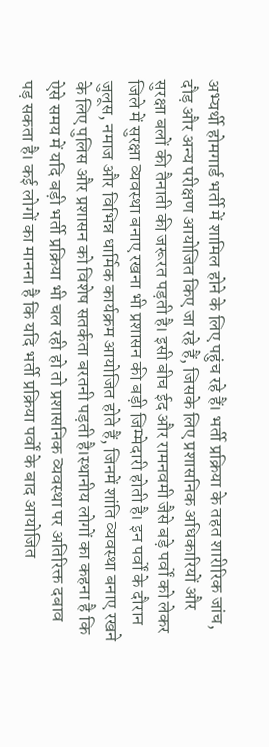अभ्यर्थी होमगार्ड भर्ती में शामिल होने के लिए पहुंच रहे हैं। भर्ती प्रक्रिया के तहत शारीरिक जांच, दौड़ और अन्य परीक्षण आयोजित किए जा रहे हैं, जिसके लिए प्रशासनिक अधिकारियों और सुरक्षा बलों की तैनाती की जरूरत पड़ती है। इसी बीच ईद और रामनवमी जैसे बड़े पर्वों को लेकर जिले में सुरक्षा व्यवस्था बनाए रखना भी प्रशासन की बड़ी जिम्मेदारी होती है। इन पर्वों के दौरान जुलूस, नमाज और विभिन्न धार्मिक कार्यक्रम आयोजित होते हैं, जिनमें शांति व्यवस्था बनाए रखने के लिए पुलिस और प्रशासन को विशेष सतर्कता बरतनी पड़ती है।स्थानीय लोगों का कहना है कि ऐसे समय में यदि बड़ी भर्ती प्रक्रिया भी चल रही हो तो प्रशासनिक व्यवस्था पर अतिरिक्त दबाव पड़ सकता है। कई लोगों का मानना है कि यदि भर्ती प्रक्रिया पर्वों के बाद आयोजित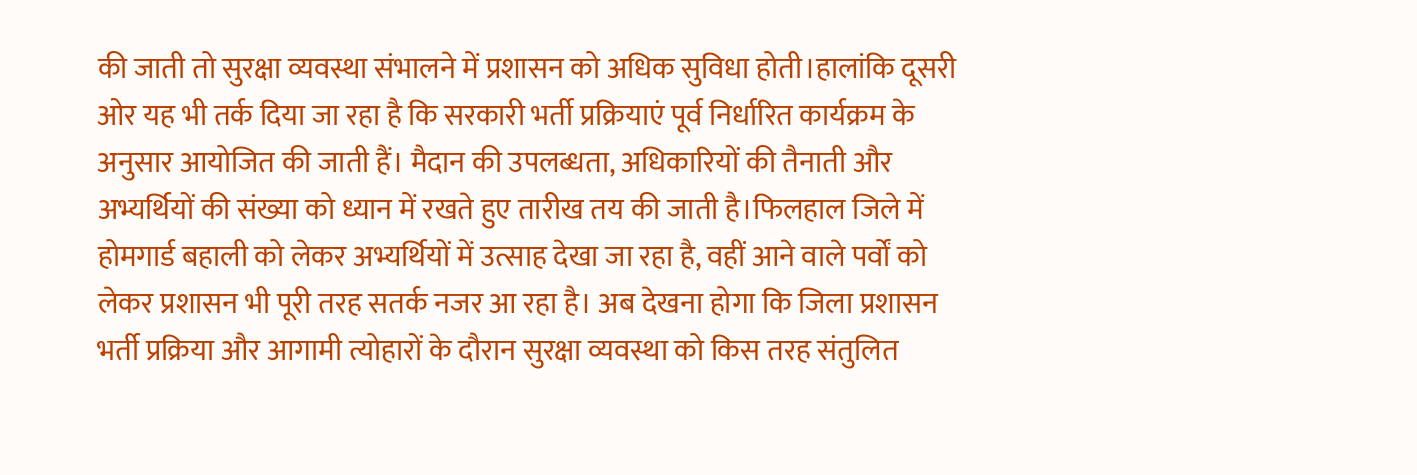की जाती तो सुरक्षा व्यवस्था संभालने में प्रशासन को अधिक सुविधा होती।हालांकि दूसरी ओर यह भी तर्क दिया जा रहा है कि सरकारी भर्ती प्रक्रियाएं पूर्व निर्धारित कार्यक्रम के अनुसार आयोजित की जाती हैं। मैदान की उपलब्धता, अधिकारियों की तैनाती और अभ्यर्थियों की संख्या को ध्यान में रखते हुए तारीख तय की जाती है।फिलहाल जिले में होमगार्ड बहाली को लेकर अभ्यर्थियों में उत्साह देखा जा रहा है, वहीं आने वाले पर्वों को लेकर प्रशासन भी पूरी तरह सतर्क नजर आ रहा है। अब देखना होगा कि जिला प्रशासन भर्ती प्रक्रिया और आगामी त्योहारों के दौरान सुरक्षा व्यवस्था को किस तरह संतुलित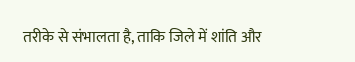तरीके से संभालता है, ताकि जिले में शांति और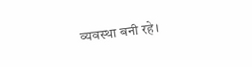व्यवस्था बनी रहे।